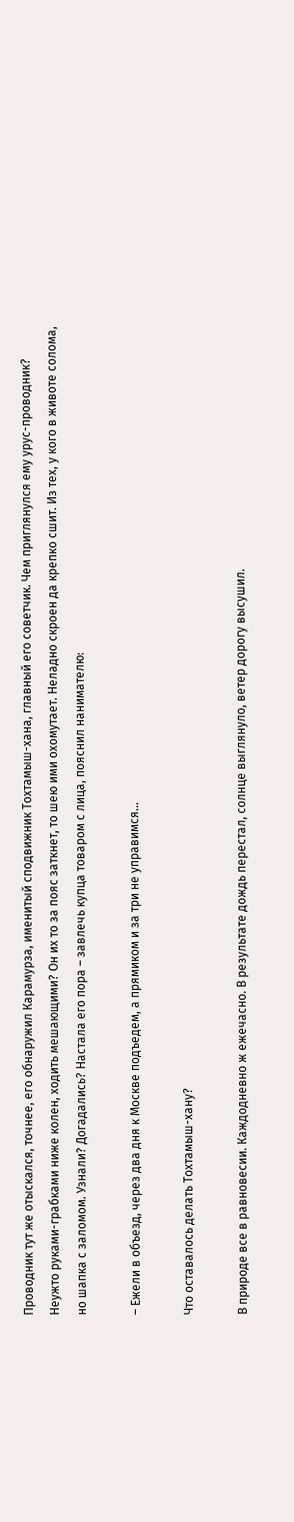Проводник тут же отыскался, точнее, его обнаружил Карамурза, именитый сподвижник Тохтамыш-хана, главный его советчик. Чем приглянулся ему урус-проводник? Неужто руками-грабками ниже колен, ходить мешающими? Он их то за пояс заткнет, то шею ими охомутает. Неладно скроен да крепко сшит. Из тех, у кого в животе солома, но шапка с заломом. Узнали? Догадались? Настала его пора – завлечь купца товаром с лица, пояснил нанимателю:

– Ежели в объезд, через два дня к Москве подъедем, а прямиком и за три не управимся…

Что оставалось делать Тохтамыш-хану?

В природе все в равновесии. Каждодневно ж ежечасно. В результате дождь перестал, солнце выглянуло, ветер дорогу высушил.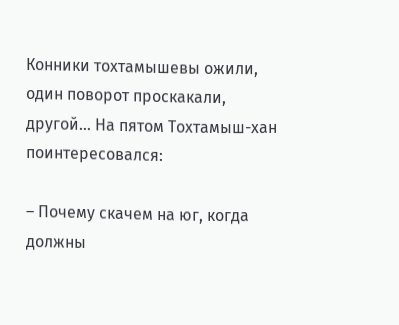Конники тохтамышевы ожили, один поворот проскакали, другой… На пятом Тохтамыш-хан поинтересовался:

– Почему скачем на юг, когда должны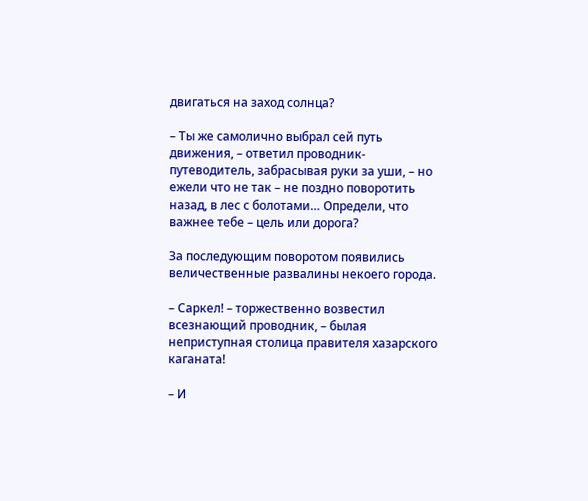двигаться на заход солнца?

– Ты же самолично выбрал сей путь движения, – ответил проводник-путеводитель, забрасывая руки за уши, – но ежели что не так – не поздно поворотить назад, в лес с болотами… Определи, что важнее тебе – цель или дорога?

За последующим поворотом появились величественные развалины некоего города.

– Саркел! – торжественно возвестил всезнающий проводник, – былая неприступная столица правителя хазарского каганата!

– И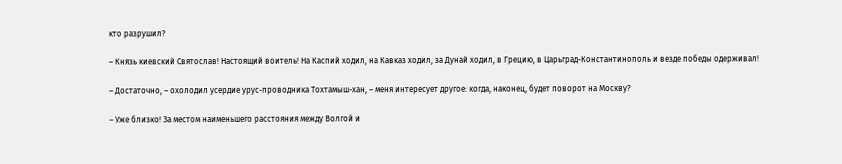кто разрушил?

– Князь киевский Святослав! Настоящий воитель! На Каспий ходил, на Кавказ ходил, за Дунай ходил, в Грецию, в Царьград-Константинополь и везде победы одерживал!

– Достаточно, – охолодил усердие урус-проводника Тохтамыш-хан, – меня интересует другое: когда, наконец, будет поворот на Москву?

– Уже близко! За местом наименьшего расстояния между Волгой и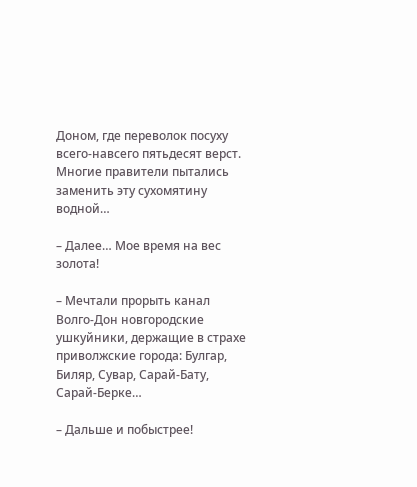Доном, где переволок посуху всего-навсего пятьдесят верст. Многие правители пытались заменить эту сухомятину водной…

– Далее… Мое время на вес золота!

– Мечтали прорыть канал Волго-Дон новгородские ушкуйники, держащие в страхе приволжские города: Булгар, Биляр, Сувар, Сарай-Бату, Сарай-Берке…

– Дальше и побыстрее!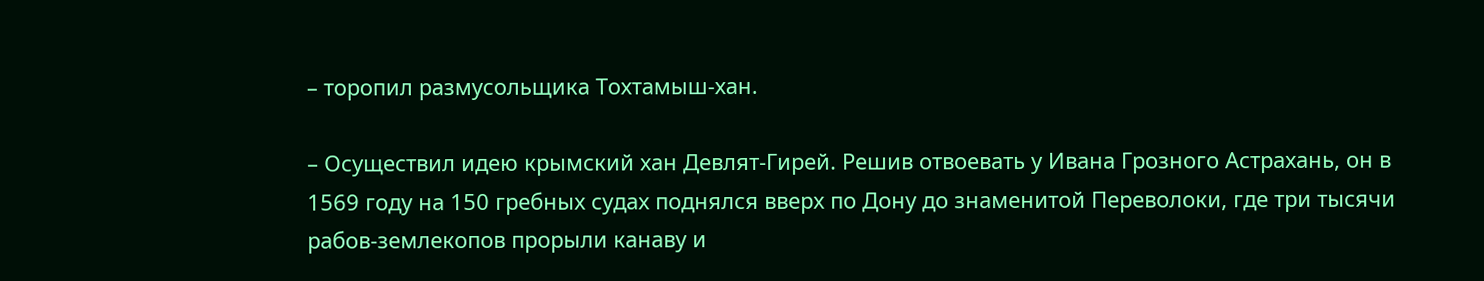– торопил размусольщика Тохтамыш-хан.

– Осуществил идею крымский хан Девлят-Гирей. Решив отвоевать у Ивана Грозного Астрахань, он в 1569 году на 150 гребных судах поднялся вверх по Дону до знаменитой Переволоки, где три тысячи рабов-землекопов прорыли канаву и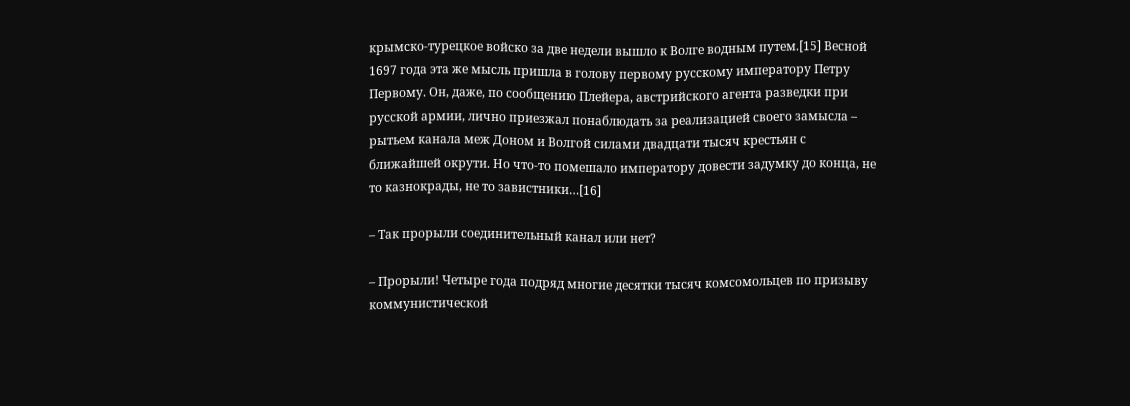крымско-турецкое войско за две недели вышло к Волге водным путем.[15] Весной 1697 года эта же мысль пришла в голову первому русскому императору Петру Первому. Он, даже, по сообщению Плейера, австрийского агента разведки при русской армии, лично приезжал понаблюдать за реализацией своего замысла – рытьем канала меж Доном и Волгой силами двадцати тысяч крестьян с ближайшей окрути. Но что-то помешало императору довести задумку до конца, не то казнокрады, не то завистники…[16]

– Так прорыли соединительный канал или нет?

– Прорыли! Четыре года подряд многие десятки тысяч комсомольцев по призыву коммунистической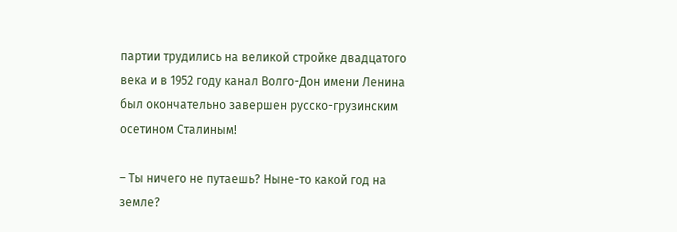партии трудились на великой стройке двадцатого века и в 1952 году канал Волго-Дон имени Ленина был окончательно завершен русско-грузинским осетином Сталиным!

– Ты ничего не путаешь? Ныне-то какой год на земле?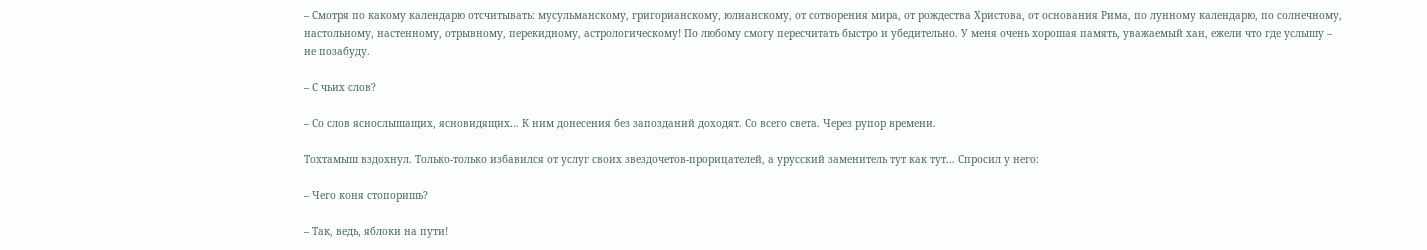– Смотря по какому календарю отсчитывать: мусульманскому, григорианскому, юлианскому, от сотворения мира, от рождества Христова, от основания Рима, по лунному календарю, по солнечному, настольному, настенному, отрывному, перекидному, астрологическому! По любому смогу пересчитать быстро и убедительно. У меня очень хорошая память, уважаемый хан, ежели что где услышу – не позабуду.

– С чьих слов?

– Со слов яснослышащих, ясновидящих… К ним донесения без запозданий доходят. Со всего света. Через рупор времени.

Тохтамыш вздохнул. Только-только избавился от услуг своих звездочетов-прорицателей, а урусский заменитель тут как тут… Спросил у него:

– Чего коня стопоришь?

– Так, ведь, яблоки на пути!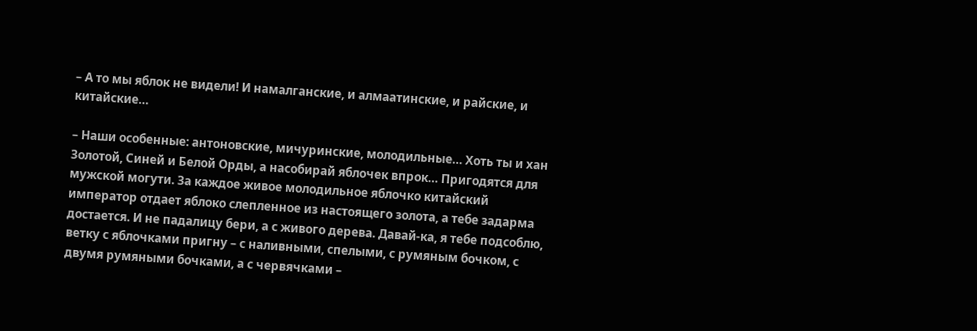– А то мы яблок не видели! И намалганские, и алмаатинские, и райские, и китайские…

– Наши особенные: антоновские, мичуринские, молодильные… Хоть ты и хан Золотой, Синей и Белой Орды, а насобирай яблочек впрок… Пригодятся для мужской могути. За каждое живое молодильное яблочко китайский император отдает яблоко слепленное из настоящего золота, а тебе задарма достается. И не падалицу бери, а с живого дерева. Давай-ка, я тебе подсоблю, ветку с яблочками пригну – с наливными, спелыми, с румяным бочком, с двумя румяными бочками, а с червячками –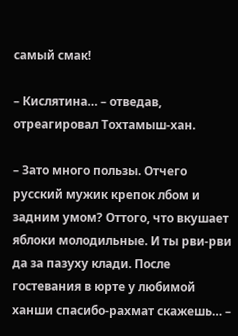самый смак!

– Кислятина… – отведав, отреагировал Тохтамыш-хан.

– Зато много пользы. Отчего русский мужик крепок лбом и задним умом? Оттого, что вкушает яблоки молодильные. И ты рви-рви да за пазуху клади. После гостевания в юрте у любимой ханши спасибо-рахмат скажешь… –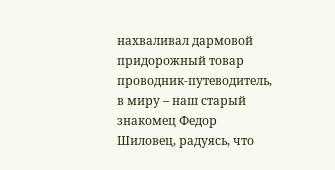нахваливал дармовой придорожный товар проводник-путеводитель, в миру – наш старый знакомец Федор Шиловец, радуясь, что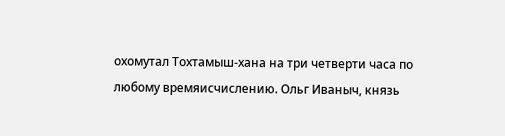охомутал Тохтамыш-хана на три четверти часа по любому времяисчислению. Ольг Иваныч, князь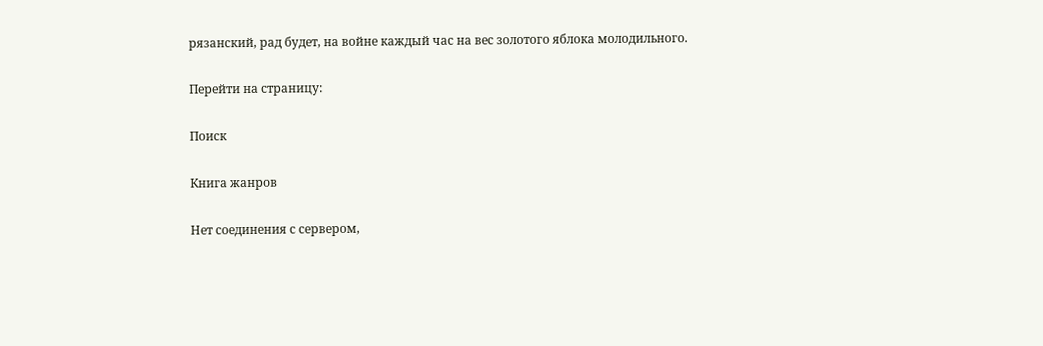рязанский, рад будет, на войне каждый час на вес золотого яблока молодильного.

Перейти на страницу:

Поиск

Книга жанров

Нет соединения с сервером,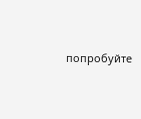попробуйте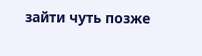зайти чуть позже